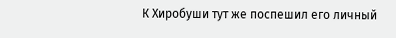К Хиробуши тут же поспешил его личный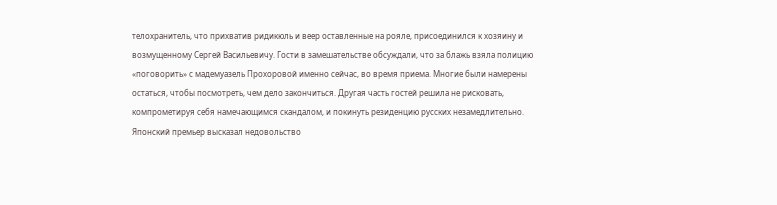телохранитель, что прихватив ридикюль и веер оставленные на рояле, присоединился к хозяину и возмущенному Сергей Васильевичу. Гости в замешательстве обсуждали, что за блажь взяла полицию «поговорить» с мадемуазель Прохоровой именно сейчас, во время приема. Многие были намерены остаться, чтобы посмотреть, чем дело закончиться. Другая часть гостей решила не рисковать, компрометируя себя намечающимся скандалом, и покинуть резиденцию русских незамедлительно. Японский премьер высказал недовольство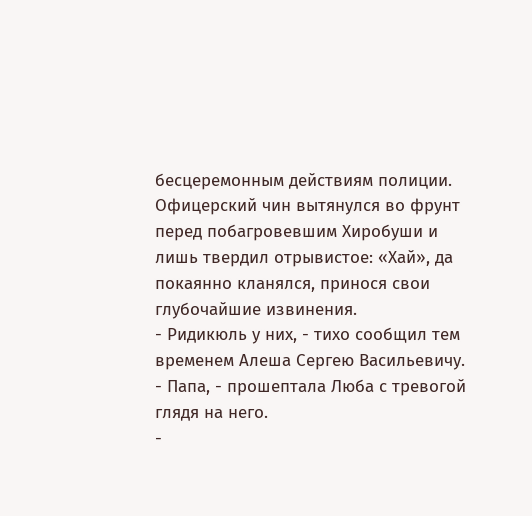бесцеремонным действиям полиции. Офицерский чин вытянулся во фрунт перед побагровевшим Хиробуши и лишь твердил отрывистое: «Хай», да покаянно кланялся, принося свои глубочайшие извинения.
- Ридикюль у них, - тихо сообщил тем временем Алеша Сергею Васильевичу.
- Папа, - прошептала Люба с тревогой глядя на него.
-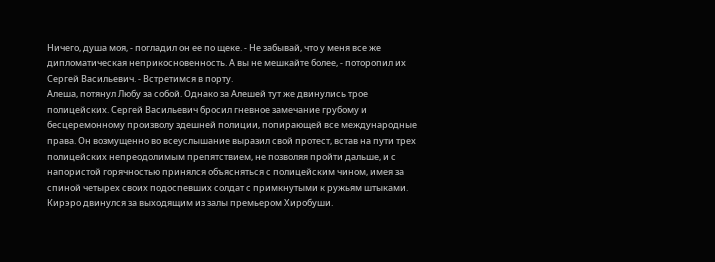Ничего, душа моя, - погладил он ее по щеке. - Не забывай, что у меня все же дипломатическая неприкосновенность. А вы не мешкайте более, - поторопил их Сергей Васильевич. - Встретимся в порту.
Алеша, потянул Любу за собой. Однако за Алешей тут же двинулись трое полицейских. Сергей Васильевич бросил гневное замечание грубому и бесцеремонному произволу здешней полиции, попирающей все международные права. Он возмущенно во всеуслышание выразил свой протест, встав на пути трех полицейских непреодолимым препятствием, не позволяя пройти дальше, и с напористой горячностью принялся объясняться с полицейским чином, имея за спиной четырех своих подоспевших солдат с примкнутыми к ружьям штыками.
Кирэро двинулся за выходящим из залы премьером Хиробуши.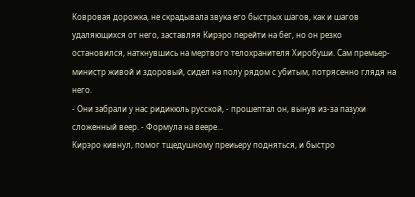Ковровая дорожка, не скрадывала звука его быстрых шагов, как и шагов удаляющихся от него, заставляя Кирэро перейти на бег, но он резко остановился, наткнувшись на мертвого телохранителя Хиробуши. Сам премьер-министр живой и здоровый, сидел на полу рядом с убитым, потрясенно глядя на него.
- Они забрали у нас ридикюль русской, - прошептал он, вынув из-за пазухи сложенный веер. - Формула на веере...
Кирэро кивнул, помог тщедушному преиьеру подняться, и быстро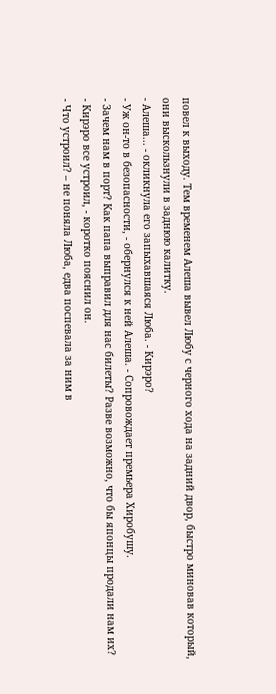повел к выходу. Тем временем Алеша вывел Любу с черного хода на задний двор, быстро миновав который, они выскользнули в заднюю калитку.
- Алеша... - окликнула его запыхавшаяся Люба. - Кирэро?
- Уж он-то в безопасности, - обернулся к ней Алеша. - Сопровождает премьера Хиробушу.
- Зачем нам в порт? Как папа выправил для нас билеты? Разве возможно, что бы японцы продали нам их?
- Кирэро все устроил, - коротко пояснил он.
- Что устроил? – не поняла Люба, едва поспевала за ним в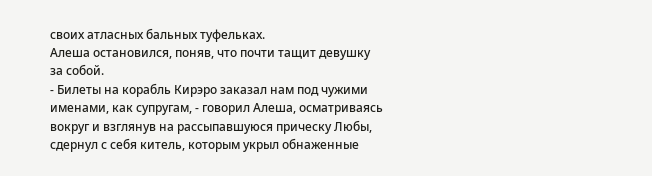своих атласных бальных туфельках.
Алеша остановился, поняв, что почти тащит девушку за собой.
- Билеты на корабль Кирэро заказал нам под чужими именами, как супругам, - говорил Алеша, осматриваясь вокруг и взглянув на рассыпавшуюся прическу Любы, сдернул с себя китель, которым укрыл обнаженные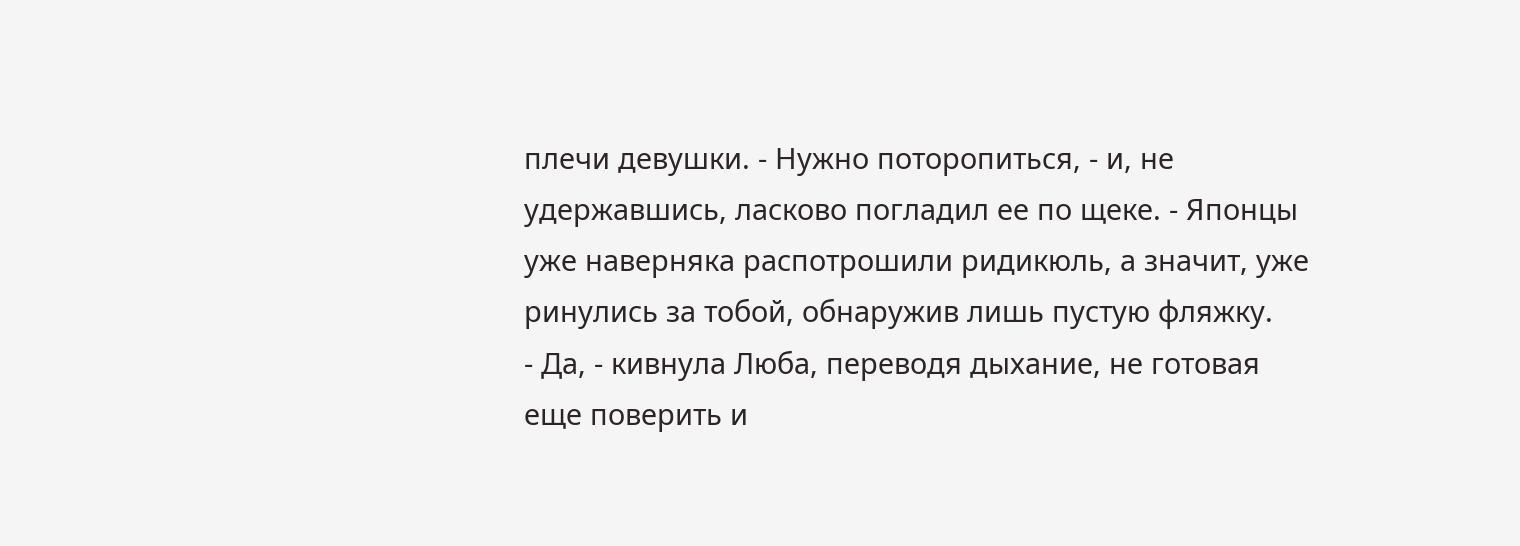плечи девушки. - Нужно поторопиться, - и, не удержавшись, ласково погладил ее по щеке. - Японцы уже наверняка распотрошили ридикюль, а значит, уже ринулись за тобой, обнаружив лишь пустую фляжку.
- Да, - кивнула Люба, переводя дыхание, не готовая еще поверить и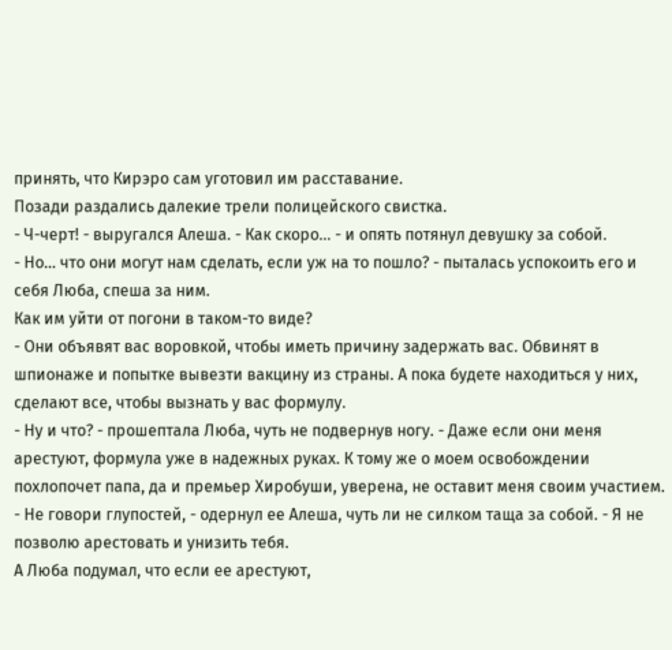принять, что Кирэро сам уготовил им расставание.
Позади раздались далекие трели полицейского свистка.
- Ч-черт! - выругался Алеша. - Как скоро... - и опять потянул девушку за собой.
- Но... что они могут нам сделать, если уж на то пошло? - пыталась успокоить его и себя Люба, спеша за ним.
Как им уйти от погони в таком-то виде?
- Они объявят вас воровкой, чтобы иметь причину задержать вас. Обвинят в шпионаже и попытке вывезти вакцину из страны. А пока будете находиться у них, сделают все, чтобы вызнать у вас формулу.
- Ну и что? - прошептала Люба, чуть не подвернув ногу. - Даже если они меня арестуют, формула уже в надежных руках. К тому же о моем освобождении похлопочет папа, да и премьер Хиробуши, уверена, не оставит меня своим участием.
- Не говори глупостей, - одернул ее Алеша, чуть ли не силком таща за собой. - Я не позволю арестовать и унизить тебя.
А Люба подумал, что если ее арестуют,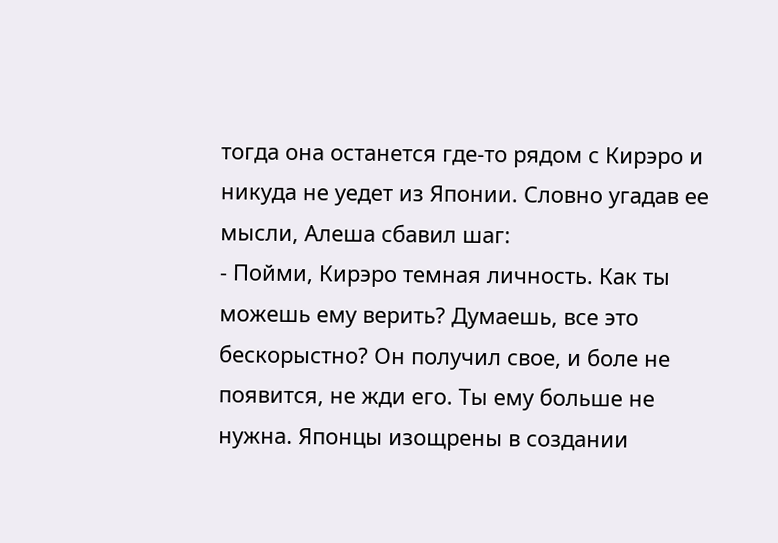тогда она останется где-то рядом с Кирэро и никуда не уедет из Японии. Словно угадав ее мысли, Алеша сбавил шаг:
- Пойми, Кирэро темная личность. Как ты можешь ему верить? Думаешь, все это бескорыстно? Он получил свое, и боле не появится, не жди его. Ты ему больше не нужна. Японцы изощрены в создании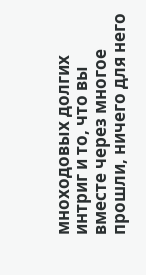мноходовых долгих интриг и то, что вы вместе через многое прошли, ничего для него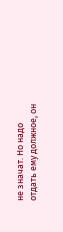не значат. Но надо отдать ему должное, он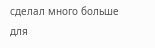сделал много больше для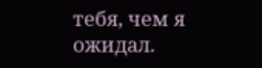тебя, чем я ожидал.